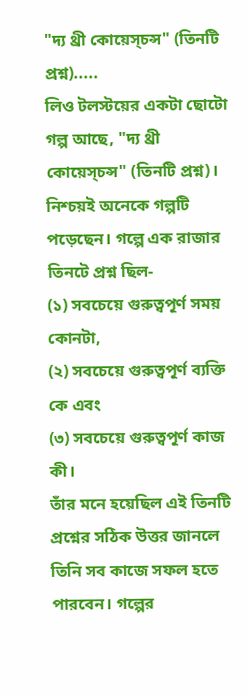"দ্য থ্রী কোয়েস্চন্স" (তিনটি প্রশ্ন).....
লিও টলস্টয়ের একটা ছোটো গল্প আছে, "দ্য থ্রী কোয়েস্চন্স" (তিনটি প্রশ্ন)। নিশ্চয়ই অনেকে গল্পটি পড়েছেন। গল্পে এক রাজার তিনটে প্রশ্ন ছিল-
(১) সবচেয়ে গুরুত্বপূর্ণ সময় কোনটা,
(২) সবচেয়ে গুরুত্বপূর্ণ ব্যক্তি কে এবং
(৩) সবচেয়ে গুরুত্বপূর্ণ কাজ কী।
তাঁর মনে হয়েছিল এই তিনটি প্রশ্নের সঠিক উত্তর জানলে তিনি সব কাজে সফল হতে পারবেন। গল্পের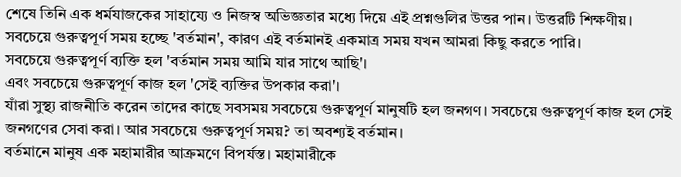শেষে তিনি এক ধর্মযাজকের সাহায্যে ও নিজস্ব অভিজ্ঞতার মধ্যে দিয়ে এই প্রশ্নগুলির উত্তর পান। উত্তরটি শিক্ষণীয়। সবচেয়ে গুরুত্বপূর্ণ সময় হচ্ছে 'বর্তমান', কারণ এই বর্তমানই একমাত্র সময় যখন আমরা কিছু করতে পারি।
সবচেয়ে গুরুত্বপূর্ণ ব্যক্তি হল 'বর্তমান সময় আমি যার সাথে আছি'।
এবং সবচেয়ে গুরুত্বপূর্ণ কাজ হল 'সেই ব্যক্তির উপকার করা'।
যাঁরা সুস্থ্য রাজনীতি করেন তাদের কাছে সবসময় সবচেয়ে গুরুত্বপূর্ণ মানুষটি হল জনগণ। সবচেয়ে গুরুত্বপূর্ণ কাজ হল সেই জনগণের সেবা করা। আর সবচেয়ে গুরুত্বপূর্ণ সময়? তা অবশ্যই বর্তমান।
বর্তমানে মানুষ এক মহামারীর আক্রমণে বিপর্যস্ত। মহামারীকে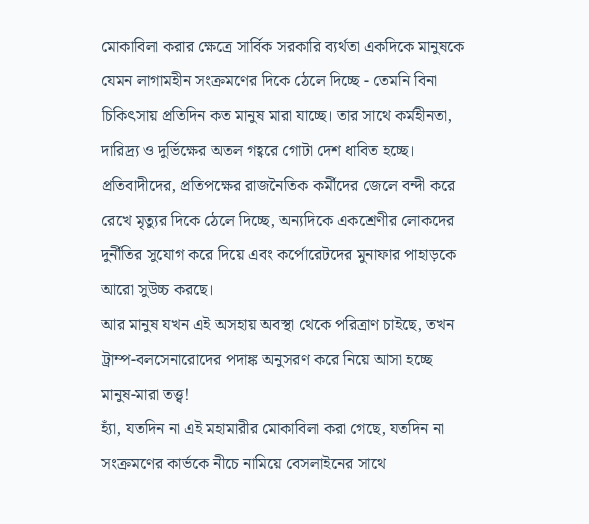মোকাবিলা করার ক্ষেত্রে সার্বিক সরকারি ব্যর্থতা একদিকে মানুষকে যেমন লাগামহীন সংক্রমণের দিকে ঠেলে দিচ্ছে - তেমনি বিনা চিকিৎসায় প্রতিদিন কত মানুষ মারা যাচ্ছে। তার সাথে কর্মহীনতা, দারিদ্র্য ও দুর্ভিক্ষের অতল গহ্বরে গোটা দেশ ধাবিত হচ্ছে। প্রতিবাদীদের, প্রতিপক্ষের রাজনৈতিক কর্মীদের জেলে বন্দী করে রেখে মৃত্যুর দিকে ঠেলে দিচ্ছে, অন্যদিকে একশ্রেণীর লোকদের দুর্নীতির সুযোগ করে দিয়ে এবং কর্পোরেটদের মুনাফার পাহাড়কে আরো সুউচ্চ করছে।
আর মানুষ যখন এই অসহায় অবস্থা থেকে পরিত্রাণ চাইছে, তখন ট্রাম্প-বলসেনারোদের পদাঙ্ক অনুসরণ করে নিয়ে আসা হচ্ছে মানুষ-মারা তত্ত্ব!
হ্যাঁ, যতদিন না এই মহামারীর মোকাবিলা করা গেছে, যতদিন না সংক্রমণের কার্ভকে নীচে নামিয়ে বেসলাইনের সাথে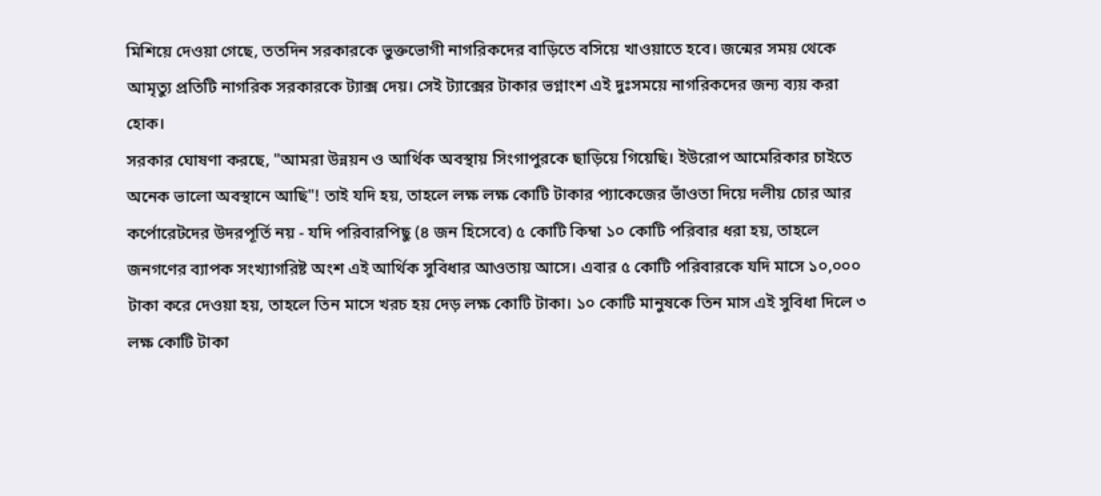মিশিয়ে দেওয়া গেছে, ততদিন সরকারকে ভুক্তভোগী নাগরিকদের বাড়িতে বসিয়ে খাওয়াতে হবে। জন্মের সময় থেকে আমৃত্যু প্রতিটি নাগরিক সরকারকে ট্যাক্স দেয়। সেই ট্যাক্সের টাকার ভগ্নাংশ এই দুঃসময়ে নাগরিকদের জন্য ব্যয় করা হোক।
সরকার ঘোষণা করছে, "আমরা উন্নয়ন ও আর্থিক অবস্থায় সিংগাপুরকে ছাড়িয়ে গিয়েছি। ইউরোপ আমেরিকার চাইতে অনেক ভালো অবস্থানে আছি"! তাই যদি হয়, তাহলে লক্ষ লক্ষ কোটি টাকার প্যাকেজের ভাঁওতা দিয়ে দলীয় চোর আর কর্পোরেটদের উদরপূর্তি নয় - যদি পরিবারপিছু (৪ জন হিসেবে) ৫ কোটি কিম্বা ১০ কোটি পরিবার ধরা হয়, তাহলে জনগণের ব্যাপক সংখ্যাগরিষ্ট অংশ এই আর্থিক সুবিধার আওতায় আসে। এবার ৫ কোটি পরিবারকে যদি মাসে ১০,০০০ টাকা করে দেওয়া হয়, তাহলে তিন মাসে খরচ হয় দেড় লক্ষ কোটি টাকা। ১০ কোটি মানুষকে তিন মাস এই সুবিধা দিলে ৩ লক্ষ কোটি টাকা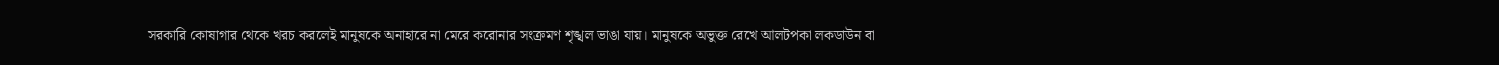সরকারি কোষাগার থেকে খরচ করলেই মানুষকে অনাহারে না মেরে করোনার সংক্রমণ শৃঙ্খল ভাঙা যায়। মানুষকে অভুক্ত রেখে আলটপকা লকডাউন বা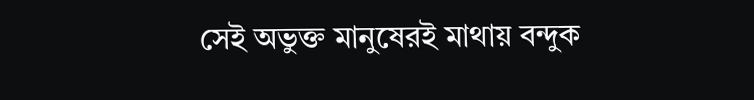সেই অভুক্ত মানুষেরই মাথায় বন্দুক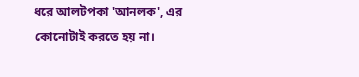ধরে আলটপকা 'আনলক', এর কোনোটাই করতে হয় না।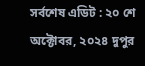সর্বশেষ এডিট : ২০ শে অক্টোবর, ২০২৪ দুপুর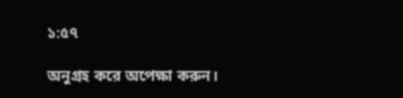১:৫৭

অনুগ্রহ করে অপেক্ষা করুন।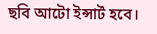ছবি আটো ইন্সার্ট হবে।